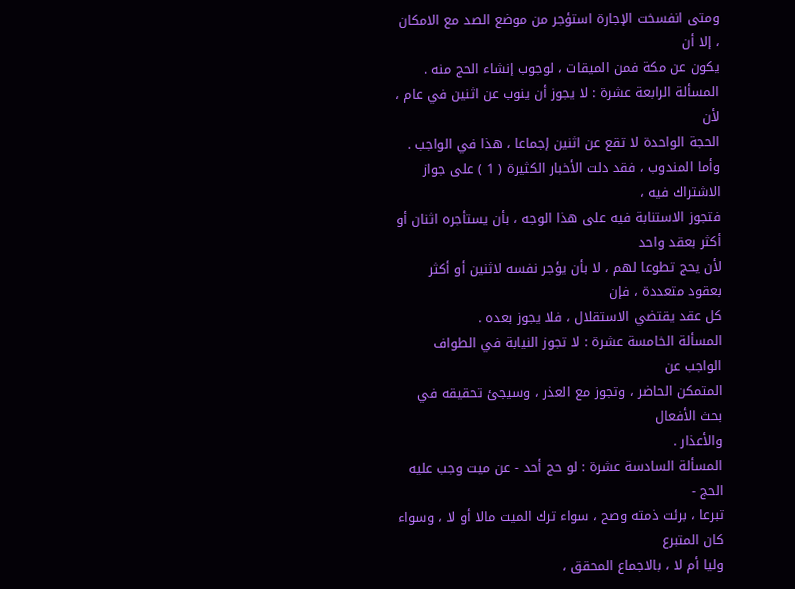ومتى انفسخت الإجارة استؤجر من موضع الصد مع الامكان ، إلا أن
يكون عن مكة فمن الميقات ، لوجوب إنشاء الحج منه .
المسألة الرابعة عشرة : لا يجوز أن ينوب عن اثنين في عام ، لأن
الحجة الواحدة لا تقع عن اثنين إجماعا ، هذا في الواجب .
وأما المندوب ، فقد دلت الأخبار الكثيرة ( 1 ) على جواز الاشتراك فيه ،
فتجوز الاستنابة فيه على هذا الوجه ، بأن يستأجره اثنان أو أكثر بعقد واحد
لأن يحج تطوعا لهم ، لا بأن يؤجر نفسه لاثنين أو أكثر بعقود متعددة ، فإن
كل عقد يقتضي الاستقلال ، فلا يجوز بعده .
المسألة الخامسة عشرة : لا تجوز النيابة في الطواف الواجب عن
المتمكن الحاضر ، وتجوز مع العذر ، وسيجئ تحقيقه في بحث الأفعال
والأعذار .
المسألة السادسة عشرة : لو حج أحد - عن ميت وجب عليه الحج -
تبرعا ، برئت ذمته وصح ، سواء ترك الميت مالا أو لا ، وسواء كان المتبرع
وليا أم لا ، بالاجماع المحقق ،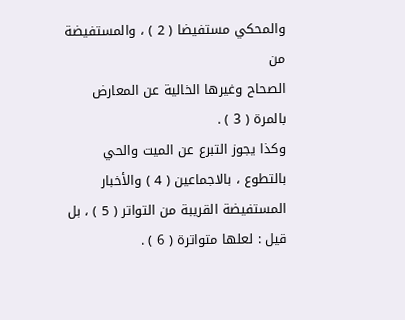والمحكي مستفيضا ( 2 ) ، والمستفيضة من
الصحاح وغيرها الخالية عن المعارض بالمرة ( 3 ) .
وكذا يجوز التبرع عن الميت والحي بالتطوع ، بالاجماعين ( 4 ) والأخبار
المستفيضة القريبة من التواتر ( 5 ) ، بل قيل : لعلها متواترة ( 6 ) .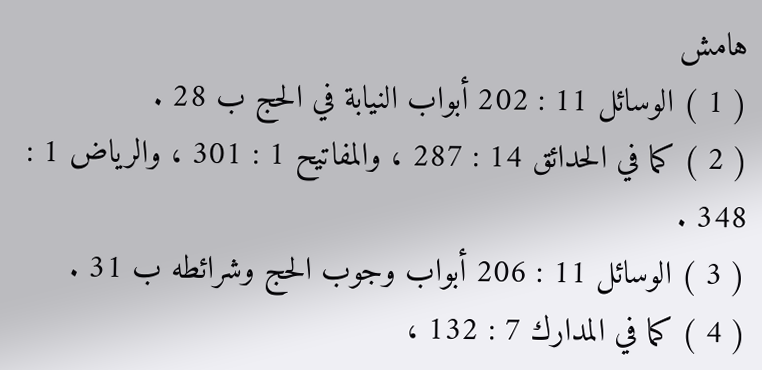هامش
( 1 ) الوسائل 11 : 202 أبواب النيابة في الحج ب 28 .
( 2 ) كما في الحدائق 14 : 287 ، والمفاتيح 1 : 301 ، والرياض 1 : 348 .
( 3 ) الوسائل 11 : 206 أبواب وجوب الحج وشرائطه ب 31 .
( 4 ) كما في المدارك 7 : 132 ،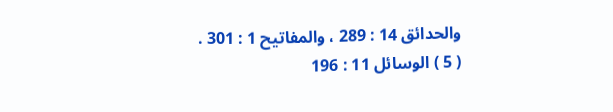والحدائق 14 : 289 ، والمفاتيح 1 : 301 .
( 5 ) الوسائل 11 : 196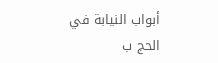أبواب النيابة في الحج ب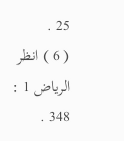25 .
( 6 ) انظر الرياض 1 : 348 .